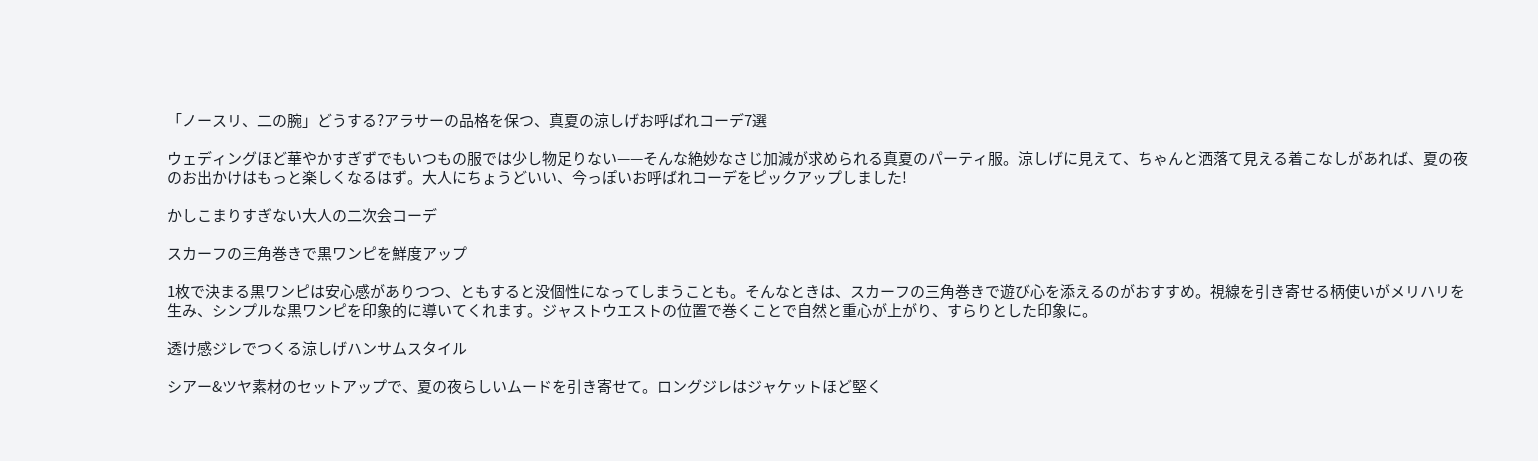「ノースリ、二の腕」どうする?アラサーの品格を保つ、真夏の涼しげお呼ばれコーデ7選

ウェディングほど華やかすぎずでもいつもの服では少し物足りない——そんな絶妙なさじ加減が求められる真夏のパーティ服。涼しげに見えて、ちゃんと洒落て見える着こなしがあれば、夏の夜のお出かけはもっと楽しくなるはず。大人にちょうどいい、今っぽいお呼ばれコーデをピックアップしました!

かしこまりすぎない大人の二次会コーデ

スカーフの三角巻きで黒ワンピを鮮度アップ

1枚で決まる黒ワンピは安心感がありつつ、ともすると没個性になってしまうことも。そんなときは、スカーフの三角巻きで遊び心を添えるのがおすすめ。視線を引き寄せる柄使いがメリハリを生み、シンプルな黒ワンピを印象的に導いてくれます。ジャストウエストの位置で巻くことで自然と重心が上がり、すらりとした印象に。

透け感ジレでつくる涼しげハンサムスタイル

シアー&ツヤ素材のセットアップで、夏の夜らしいムードを引き寄せて。ロングジレはジャケットほど堅く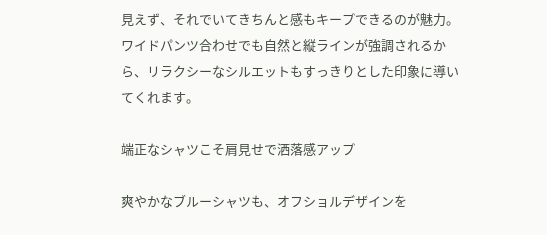見えず、それでいてきちんと感もキープできるのが魅力。ワイドパンツ合わせでも自然と縦ラインが強調されるから、リラクシーなシルエットもすっきりとした印象に導いてくれます。

端正なシャツこそ肩見せで洒落感アップ

爽やかなブルーシャツも、オフショルデザインを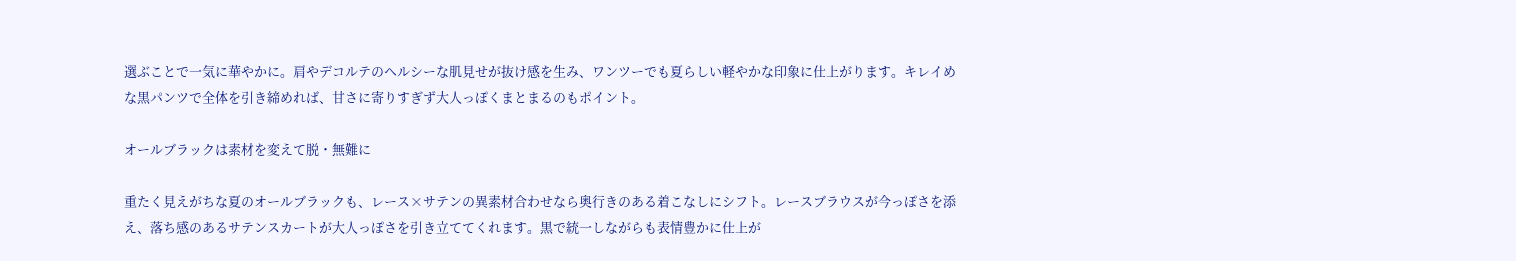選ぶことで一気に華やかに。肩やデコルテのヘルシーな肌見せが抜け感を生み、ワンツーでも夏らしい軽やかな印象に仕上がります。キレイめな黒パンツで全体を引き締めれば、甘さに寄りすぎず大人っぽくまとまるのもポイント。

オールブラックは素材を変えて脱・無難に

重たく見えがちな夏のオールブラックも、レース×サテンの異素材合わせなら奥行きのある着こなしにシフト。レースブラウスが今っぽさを添え、落ち感のあるサテンスカートが大人っぽさを引き立ててくれます。黒で統一しながらも表情豊かに仕上が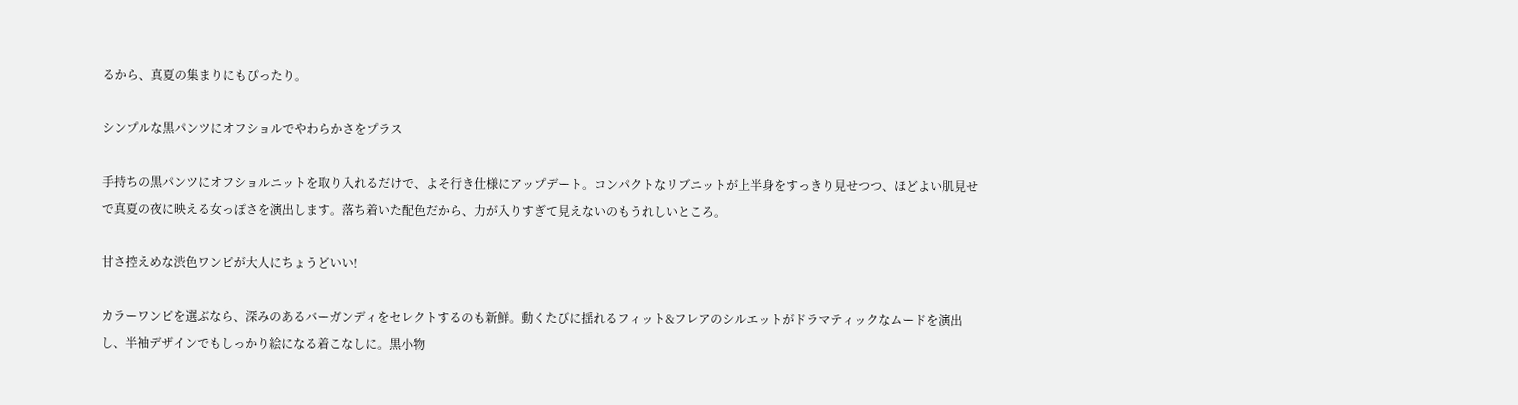るから、真夏の集まりにもぴったり。

シンプルな黒パンツにオフショルでやわらかさをプラス

手持ちの黒パンツにオフショルニットを取り入れるだけで、よそ行き仕様にアップデート。コンパクトなリブニットが上半身をすっきり見せつつ、ほどよい肌見せで真夏の夜に映える女っぽさを演出します。落ち着いた配色だから、力が入りすぎて見えないのもうれしいところ。

甘さ控えめな渋色ワンピが大人にちょうどいい!

カラーワンピを選ぶなら、深みのあるバーガンディをセレクトするのも新鮮。動くたびに揺れるフィット&フレアのシルエットがドラマティックなムードを演出し、半袖デザインでもしっかり絵になる着こなしに。黒小物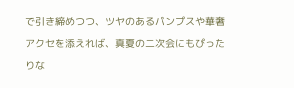で引き締めつつ、ツヤのあるパンプスや華奢アクセを添えれば、真夏の二次会にもぴったりな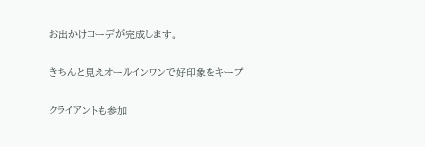お出かけコーデが完成します。

きちんと見えオールインワンで好印象をキープ

クライアントも参加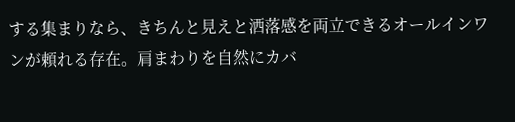する集まりなら、きちんと見えと洒落感を両立できるオールインワンが頼れる存在。肩まわりを自然にカバ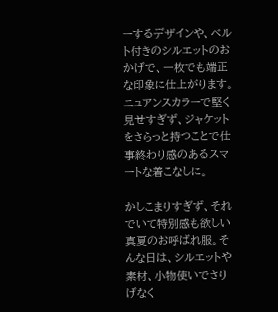ーするデザインや、ベルト付きのシルエットのおかげで、一枚でも端正な印象に仕上がります。ニュアンスカラーで堅く見せすぎず、ジャケットをさらっと持つことで仕事終わり感のあるスマートな着こなしに。

かしこまりすぎず、それでいて特別感も欲しい真夏のお呼ばれ服。そんな日は、シルエットや素材、小物使いでさりげなく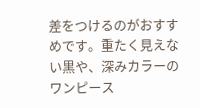差をつけるのがおすすめです。重たく見えない黒や、深みカラーのワンピース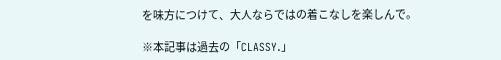を味方につけて、大人ならではの着こなしを楽しんで。

※本記事は過去の「CLASSY.」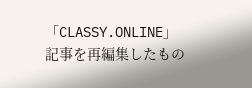「CLASSY.ONLINE」記事を再編集したもの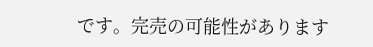です。完売の可能性があります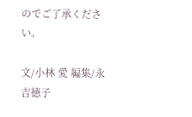のでご了承ください。

文/小林 愛 編集/永吉徳子